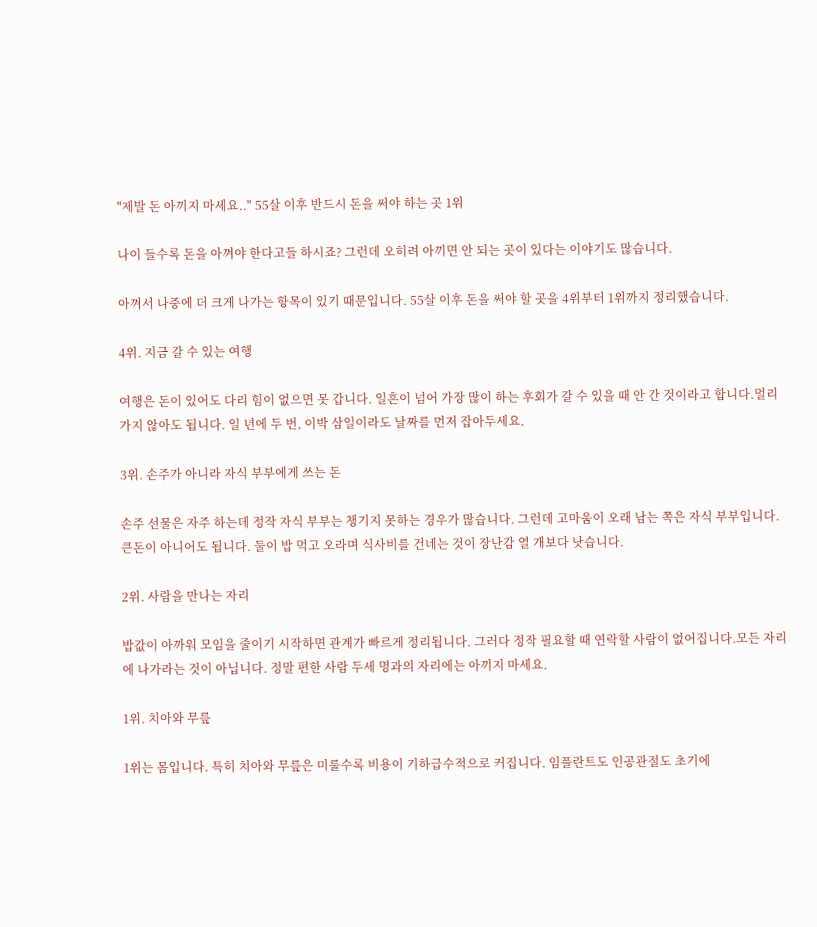"제발 돈 아끼지 마세요.." 55살 이후 반드시 돈을 써야 하는 곳 1위

나이 들수록 돈을 아껴야 한다고들 하시죠? 그런데 오히려 아끼면 안 되는 곳이 있다는 이야기도 많습니다.

아껴서 나중에 더 크게 나가는 항목이 있기 때문입니다. 55살 이후 돈을 써야 할 곳을 4위부터 1위까지 정리했습니다.

4위. 지금 갈 수 있는 여행

여행은 돈이 있어도 다리 힘이 없으면 못 갑니다. 일흔이 넘어 가장 많이 하는 후회가 갈 수 있을 때 안 간 것이라고 합니다.멀리 가지 않아도 됩니다. 일 년에 두 번, 이박 삼일이라도 날짜를 먼저 잡아두세요.

3위. 손주가 아니라 자식 부부에게 쓰는 돈

손주 선물은 자주 하는데 정작 자식 부부는 챙기지 못하는 경우가 많습니다. 그런데 고마움이 오래 남는 쪽은 자식 부부입니다.큰돈이 아니어도 됩니다. 둘이 밥 먹고 오라며 식사비를 건네는 것이 장난감 열 개보다 낫습니다.

2위. 사람을 만나는 자리

밥값이 아까워 모임을 줄이기 시작하면 관계가 빠르게 정리됩니다. 그러다 정작 필요할 때 연락할 사람이 없어집니다.모든 자리에 나가라는 것이 아닙니다. 정말 편한 사람 두세 명과의 자리에는 아끼지 마세요.

1위. 치아와 무릎

1위는 몸입니다. 특히 치아와 무릎은 미룰수록 비용이 기하급수적으로 커집니다. 임플란트도 인공관절도 초기에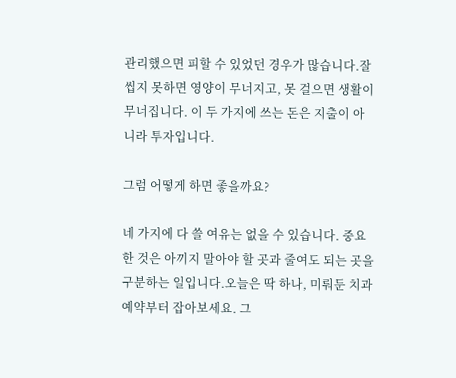관리했으면 피할 수 있었던 경우가 많습니다.잘 씹지 못하면 영양이 무너지고, 못 걸으면 생활이 무너집니다. 이 두 가지에 쓰는 돈은 지출이 아니라 투자입니다.

그럼 어떻게 하면 좋을까요?

네 가지에 다 쓸 여유는 없을 수 있습니다. 중요한 것은 아끼지 말아야 할 곳과 줄여도 되는 곳을 구분하는 일입니다.오늘은 딱 하나, 미뤄둔 치과 예약부터 잡아보세요. 그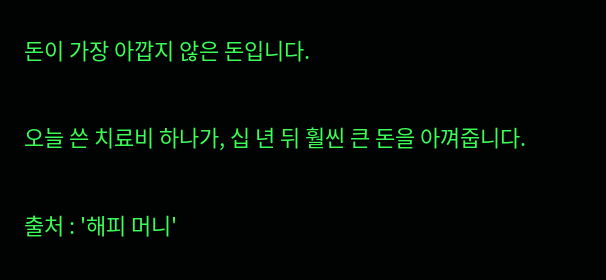돈이 가장 아깝지 않은 돈입니다.

오늘 쓴 치료비 하나가, 십 년 뒤 훨씬 큰 돈을 아껴줍니다.

출처 : '해피 머니'